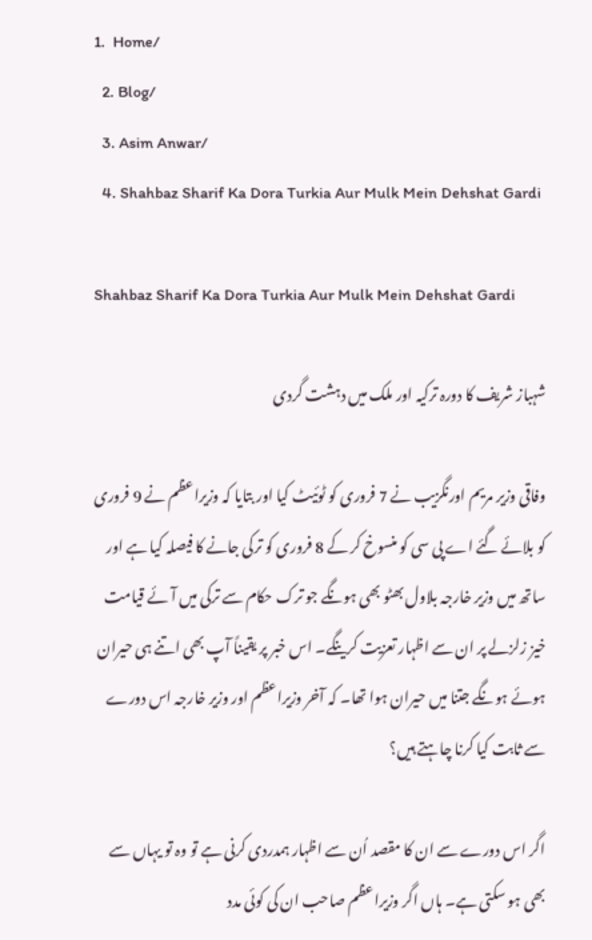1.  Home/
  2. Blog/
  3. Asim Anwar/
  4. Shahbaz Sharif Ka Dora Turkia Aur Mulk Mein Dehshat Gardi

Shahbaz Sharif Ka Dora Turkia Aur Mulk Mein Dehshat Gardi

شہباز شریف کا دورہ ترکیہ اور ملک میں دہشت گردی

وفاقی وزیر مریم اورنگزیب نے 7 فروری کو ٹوئیٹ کیا اور بتایا کہ وزیراعظم نے 9 فروری کو بلائے گئے اے پی سی کو منسوخ کر کے 8 فروری کو ترکی جانے کا فیصلہ کیا ہے اور ساتھ میں وزیر خارجہ بلاول بھٹو بھی ہونگے جو ترک حکام سے ترکی میں آئے قیامت خیز زلزلے پر ان سے اظہار تعزیت کرینگے۔ اس خبر پر یقیناً آپ بھی اتنے ہی حیران ہوئے ہونگے جتنا میں حیران ہوا تھا۔ کہ آخر وزیراعظم اور وزیر خارجہ اس دورے سے ثابت کیا کرنا چاہتے ہیں؟

اگر اس دورے سے ان کا مقصد اُن سے اظہار ہمدردی کرنی ہے تو وہ تو یہاں سے بھی ہو سکتی ہے۔ ہاں اگر وزیراعظم صاحب ان کی کوئی مدد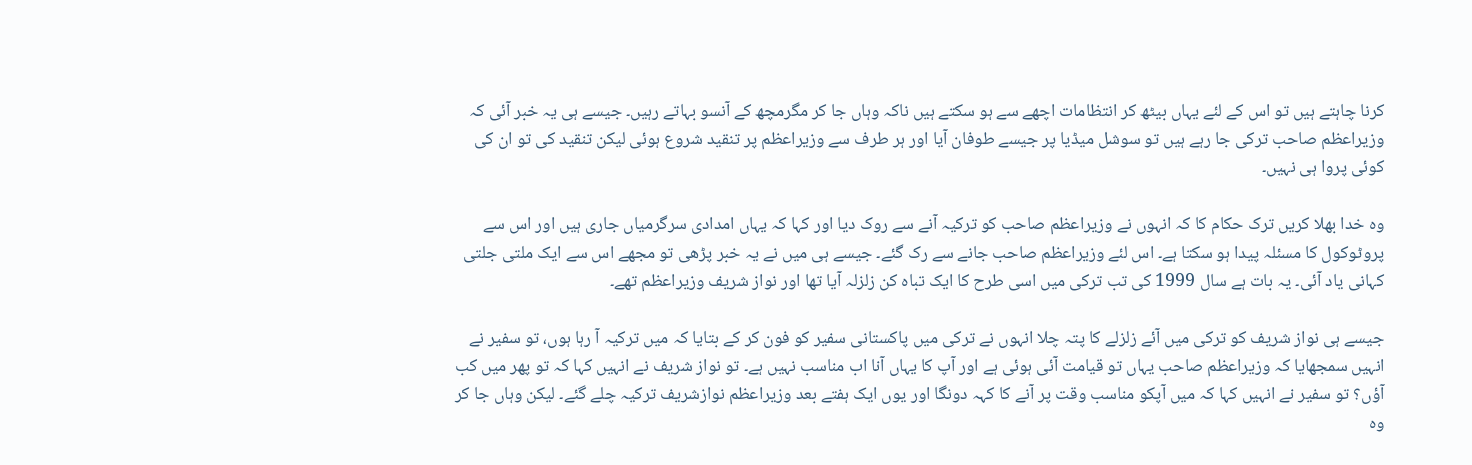کرنا چاہتے ہیں تو اس کے لئے یہاں بیٹھ کر انتظامات اچھے سے ہو سکتے ہیں ناکہ وہاں جا کر مگرمچھ کے آنسو بہاتے رہیں۔ جیسے ہی یہ خبر آئی کہ وزیراعظم صاحب ترکی جا رہے ہیں تو سوشل میڈیا پر جیسے طوفان آیا اور ہر طرف سے وزیراعظم پر تنقید شروع ہوئی لیکن تنقید کی تو ان کی کوئی پروا ہی نہیں۔

وہ خدا بھلا کریں ترک حکام کا کہ انہوں نے وزیراعظم صاحب کو ترکیہ آنے سے روک دیا اور کہا کہ یہاں امدادی سرگرمیاں جاری ہیں اور اس سے پروٹوکول کا مسئلہ پیدا ہو سکتا ہے۔ اس لئے وزیراعظم صاحب جانے سے رک گئے۔ جیسے ہی میں نے یہ خبر پڑھی تو مجھے اس سے ایک ملتی جلتی کہانی یاد آئی۔ یہ بات ہے سال 1999 کی تب ترکی میں اسی طرح کا ایک تباہ کن زلزلہ آیا تھا اور نواز شریف وزیراعظم تھے۔

جیسے ہی نواز شریف کو ترکی میں آئے زلزلے کا پتہ چلا انہوں نے ترکی میں پاکستانی سفیر کو فون کر کے بتایا کہ میں ترکیہ آ رہا ہوں، تو سفیر نے انہیں سمجھایا کہ وزیراعظم صاحب یہاں تو قیامت آئی ہوئی ہے اور آپ کا یہاں آنا اب مناسب نہیں ہے۔ تو نواز شریف نے انہیں کہا کہ تو پھر میں کب آؤں؟ تو سفیر نے انہیں کہا کہ میں آپکو مناسب وقت پر آنے کا کہہ دونگا اور یوں ایک ہفتے بعد وزیراعظم نوازشریف ترکیہ چلے گئے۔ لیکن وہاں جا کر وہ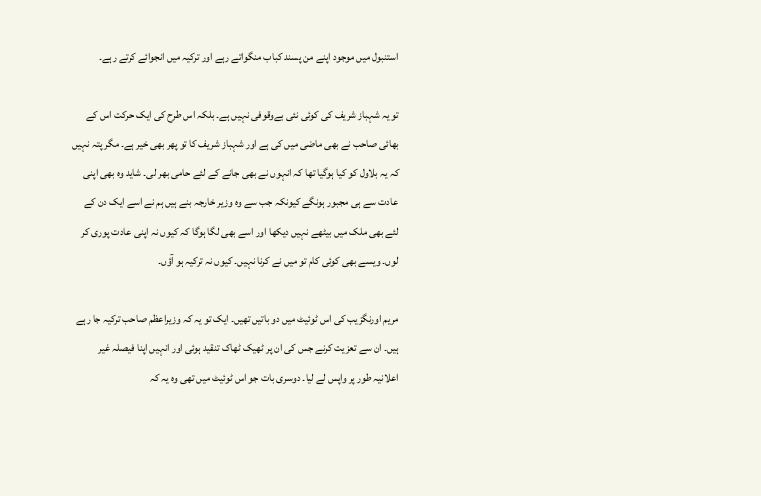استنبول میں موجود اپنے من پسند کباب منگواتے رہے اور ترکیہ میں انجوائے کرتے رہے۔

تو یہ شہباز شریف کی کوئی نئی بےوقوفی نہیں ہے۔ بلکہ اس طرح کی ایک حرکت اس کے بھائی صاحب نے بھی ماضی میں کی ہے اور شہباز شریف کا تو پھر بھی خیر ہے۔ مگر پتہ نہیں کہ یہ بلاول کو کیا ہوگیا تھا کہ انہوں نے بھی جانے کے لئے حامی بھر لی۔ شاید وہ بھی اپنی عادت سے ہی مجبور ہونگے کیونکہ جب سے وہ وزیر خارجہ بنے ہیں ہم نے اسے ایک دن کے لئے بھی ملک میں بیٹھے نہیں دیکھا اور اسے بھی لگا ہوگا کہ کیوں نہ اپنی عادت پوری کر لوں۔ ویسے بھی کوئی کام تو میں نے کرنا نہیں۔ کیوں نہ ترکیہ ہو آؤں۔

مریم اورنگزیب کی اس ٹوئیٹ میں دو باتیں تھیں۔ ایک تو یہ کہ وزیراعظم صاحب ترکیہ جا رہے ہیں۔ ان سے تعزیت کرنے جس کی ان پر ٹھیک ٹھاک تنقید ہوئی اور انہیں اپنا فیصلہ غیر اعلانیہ طور پر واپس لے لیا۔ دوسری بات جو اس ٹوئیٹ میں تھی وہ یہ کہ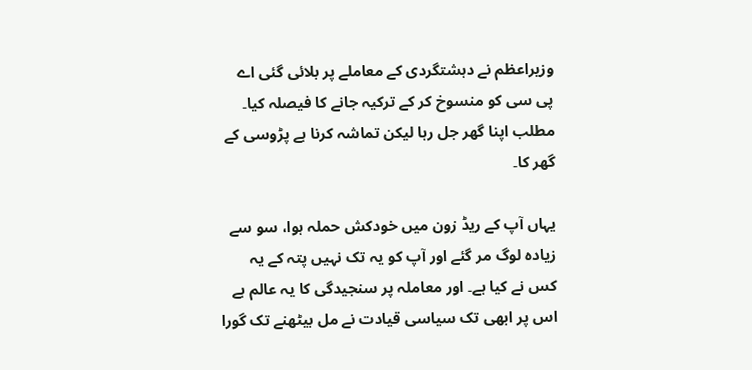وزیراعظم نے دہشتگردی کے معاملے پر بلائی گئی اے پی سی کو منسوخ کر کے ترکیہ جانے کا فیصلہ کیا۔ مطلب اپنا گھر جل رہا لیکن تماشہ کرنا ہے پڑوسی کے گھر کا۔

یہاں آپ کے ریڈ زون میں خودکش حملہ ہوا، سو سے زیادہ لوگ مر گئے اور آپ کو یہ تک نہیں پتہ کے یہ کس نے کیا ہے۔ اور معاملہ پر سنجیدگی کا یہ عالم ہے اس پر ابھی تک سیاسی قیادت نے مل بیٹھنے تک گورا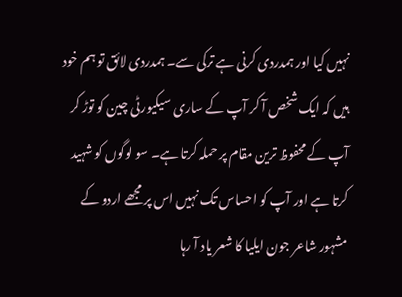نہیں کیا اور ہمدردی کرنی ہے ترکی سے۔ ہمدردی لائق تو ہم خود ہیں کہ ایک شخص آ کر آپ کے ساری سیکیورٹی چین کو توڑ کر آپ کے محفوظ ترین مقام پر حملہ کرتا ہے۔ سو لوگوں کو شہید کرتا ہے اور آپ کو احساس تک نہیں اس پر مجھے اردو کے مشہور شاعر جون ایلیا کا شعر یاد آ رہا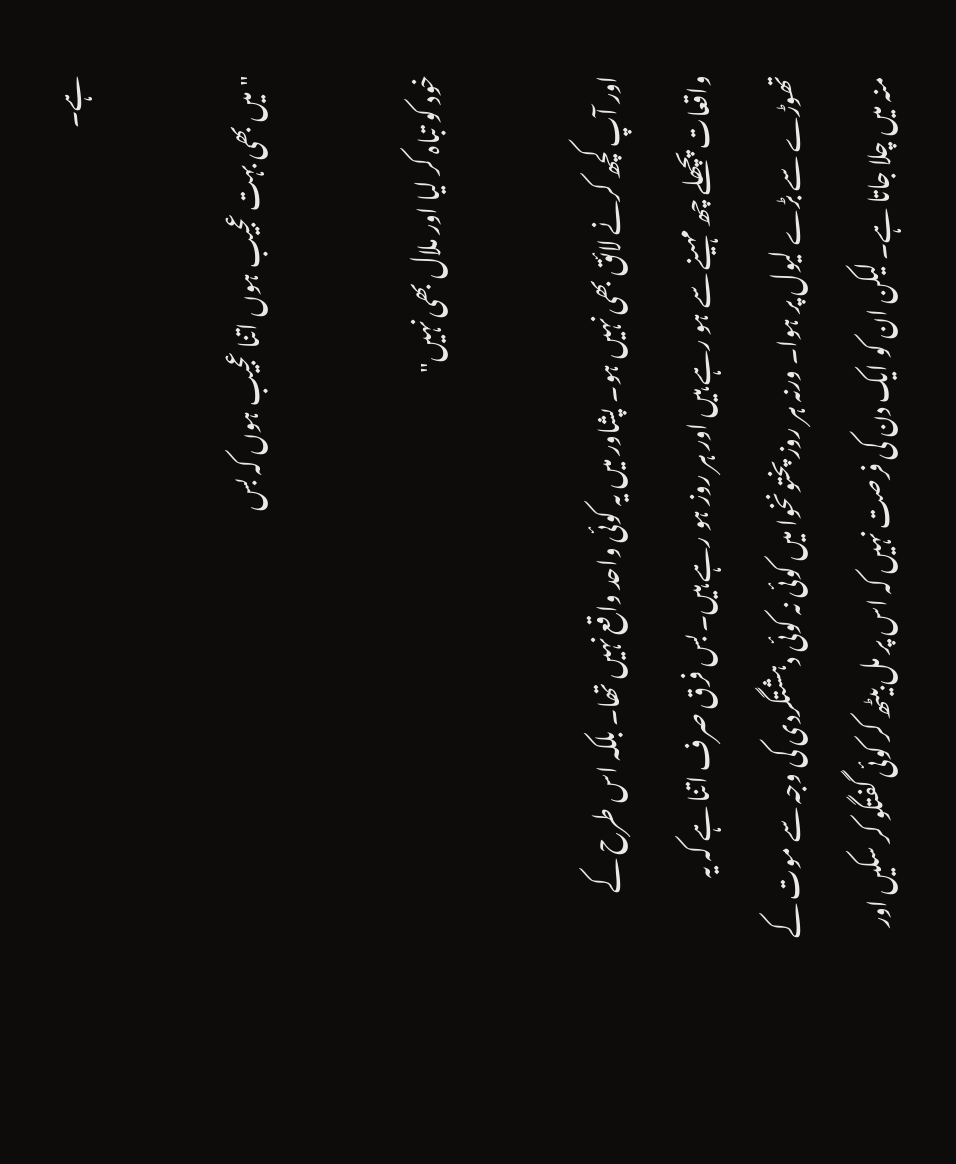ہے۔

"میں بھی بہت عجیب ہوں اتنا عجیب ہوں کہ بس

خود کو تباہ کر لیا اور ملال بھی نہیں"

اور آپ کچھ کرنے لائق بھی نہیں ہو۔ پشاور میں یہ کوئی واحد واقع نہیں تھا۔ بلکہ اس طرح کے واقعات پچھلے چھ مہینے سے ہو رہے ہیں اور ہر روز ہو رہے ہیں۔ بس فرق صرف اتنا ہے کہ یہ تھوڑے سے بڑے لیول پر ہوا۔ ورنہ ہر روز پختونخوا میں کوئی نہ کوئی دہشتگردی کی وجہ سے موت کے منہ میں چلا جاتا ہے۔ لیکن ان کو ایک دن کی فرصت نہیں کہ اس پر مل بیٹھ کر کوئی گفتگو کر سکیں اور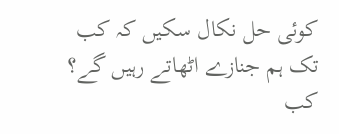کوئی حل نکال سکیں کہ کب تک ہم جنازے اٹھاتے رہیں گے؟ کب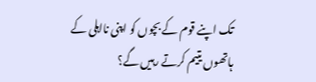تک اپنے قوم کے بچوں کو اپنی نااہلی کے ہاتھوں یتیم کرتے رہیں گے؟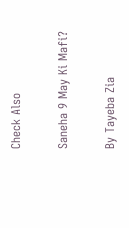Check Also

Saneha 9 May Ki Mafi?

By Tayeba Zia